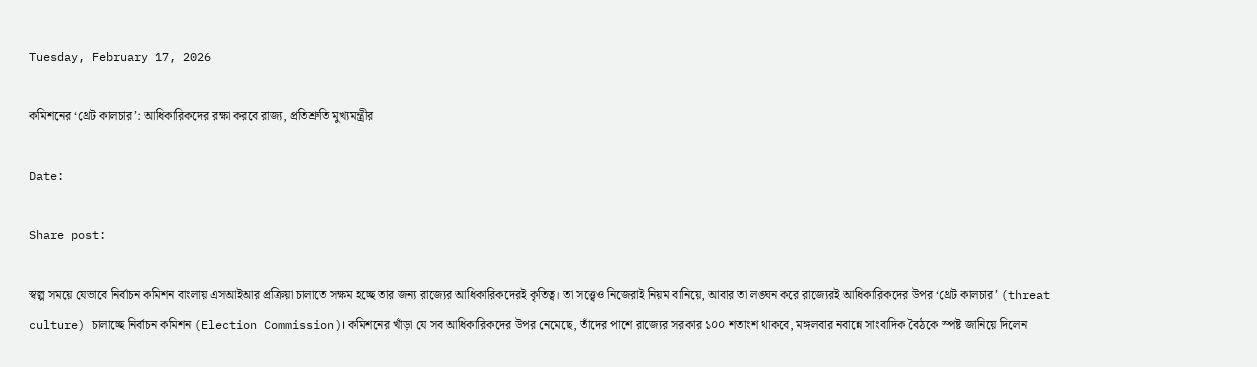Tuesday, February 17, 2026

কমিশনের ‘থ্রেট কালচার’: আধিকারিকদের রক্ষা করবে রাজ্য, প্রতিশ্রুতি মুখ্যমন্ত্রীর

Date:

Share post:

স্বল্প সময়ে যেভাবে নির্বাচন কমিশন বাংলায় এসআইআর প্রক্রিয়া চালাতে সক্ষম হচ্ছে তার জন্য রাজ্যের আধিকারিকদেরই কৃতিত্ব। তা সত্ত্বেও নিজেরাই নিয়ম বানিয়ে, আবার তা লঙ্ঘন করে রাজ্যেরই আধিকারিকদের উপর ‘থ্রেট কালচার’ (threat culture) চালাচ্ছে নির্বাচন কমিশন (Election Commission)। কমিশনের খাঁড়া যে সব আধিকারিকদের উপর নেমেছে, তাঁদের পাশে রাজ্যের সরকার ১০০ শতাংশ থাকবে, মঙ্গলবার নবান্নে সাংবাদিক বৈঠকে স্পষ্ট জানিয়ে দিলেন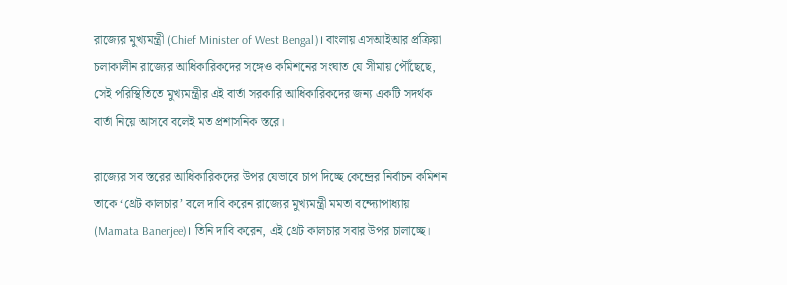রাজ্যের মুখ্যমন্ত্রী (Chief Minister of West Bengal)। বাংলায় এসআইআর প্রক্রিয়া চলাকালীন রাজ্যের আধিকারিকদের সঙ্গেও কমিশনের সংঘাত যে সীমায় পৌঁছেছে, সেই পরিস্থিতিতে মুখ্যমন্ত্রীর এই বার্তা সরকারি আধিকারিকদের জন্য একটি সদর্থক বার্তা নিয়ে আসবে বলেই মত প্রশাসনিক স্তরে।

রাজ্যের সব স্তরের আধিকারিকদের উপর যেভাবে চাপ দিচ্ছে কেন্দ্রের নির্বাচন কমিশন তাকে ‘থ্রেট কালচার’ বলে দাবি করেন রাজ্যের মুখ্যমন্ত্রী মমতা বন্দ্যোপাধ্যায় (Mamata Banerjee)। তিনি দাবি করেন, এই থ্রেট কালচার সবার উপর চালাচ্ছে।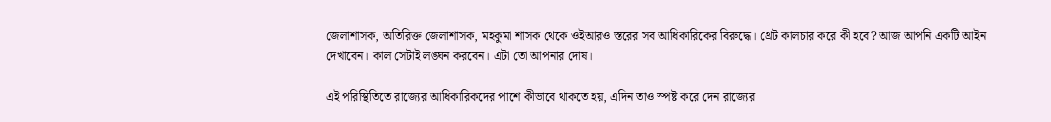জেলাশাসক, অতিরিক্ত জেলাশাসক, মহকুমা শাসক থেকে ওইআরও স্তরের সব আধিকারিকের বিরুদ্ধে। থ্রেট কালচার করে কী হবে? আজ আপনি একটি আইন দেখাবেন। কাল সেটাই লঙ্ঘন করবেন। এটা তো আপনার দোষ।

এই পরিস্থিতিতে রাজ্যের আধিকারিকদের পাশে কীভাবে থাকতে হয়, এদিন তাও স্পষ্ট করে দেন রাজ্যের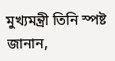মুখ্যমন্ত্রী তিনি স্পষ্ট জানান,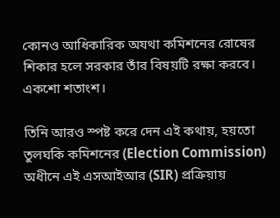কোনও আধিকারিক অযথা কমিশনের রোষের শিকার হলে সরকার তাঁর বিষয়টি রক্ষা করবে। একশো শতাংশ।

তিনি আরও স্পষ্ট করে দেন এই কথায়, হয়তো তুলঘকি কমিশনের (Election Commission) অধীনে এই এসআইআর (SIR) প্রক্রিয়ায়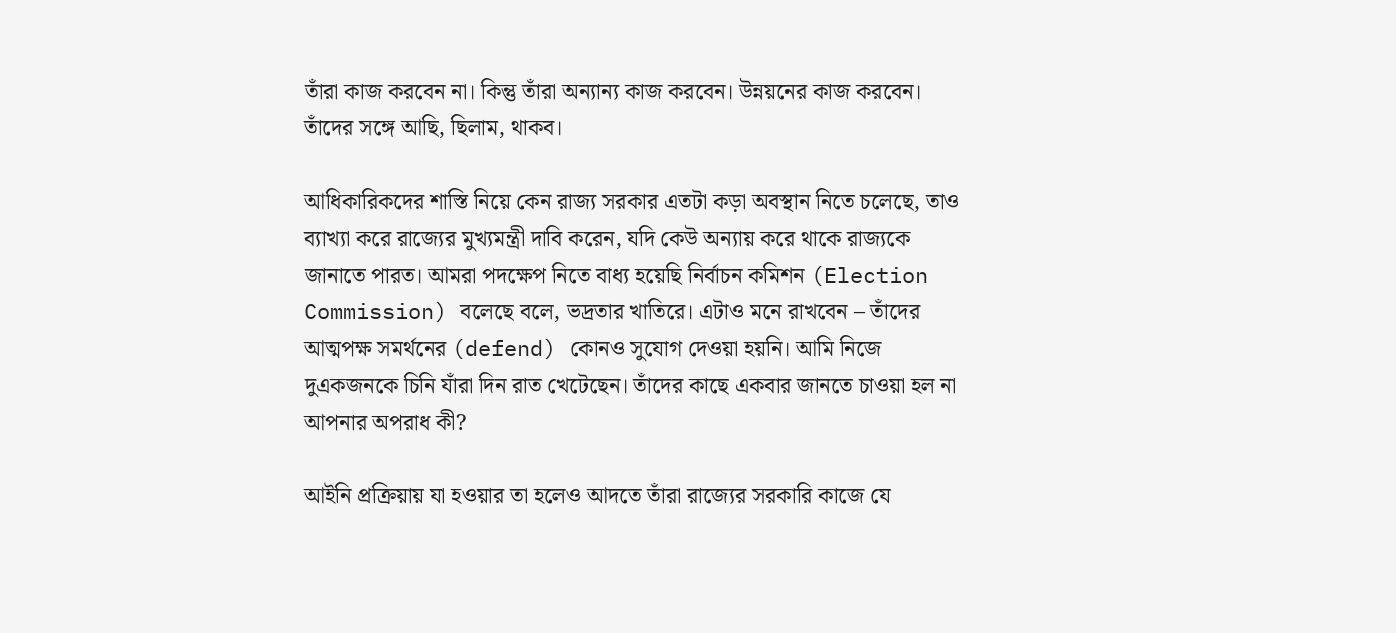তাঁরা কাজ করবেন না। কিন্তু তাঁরা অন্যান্য কাজ করবেন। উন্নয়নের কাজ করবেন। তাঁদের সঙ্গে আছি, ছিলাম, থাকব।

আধিকারিকদের শাস্তি নিয়ে কেন রাজ্য সরকার এতটা কড়া অবস্থান নিতে চলেছে, তাও ব্যাখ্যা করে রাজ্যের মুখ্যমন্ত্রী দাবি করেন, যদি কেউ অন্যায় করে থাকে রাজ্যকে জানাতে পারত। আমরা পদক্ষেপ নিতে বাধ্য হয়েছি নির্বাচন কমিশন (Election Commission) বলেছে বলে, ভদ্রতার খাতিরে। এটাও মনে রাখবেন – তাঁদের আত্মপক্ষ সমর্থনের (defend) কোনও সুযোগ দেওয়া হয়নি। আমি নিজে দুএকজনকে চিনি যাঁরা দিন রাত খেটেছেন। তাঁদের কাছে একবার জানতে চাওয়া হল না আপনার অপরাধ কী?

আইনি প্রক্রিয়ায় যা হওয়ার তা হলেও আদতে তাঁরা রাজ্যের সরকারি কাজে যে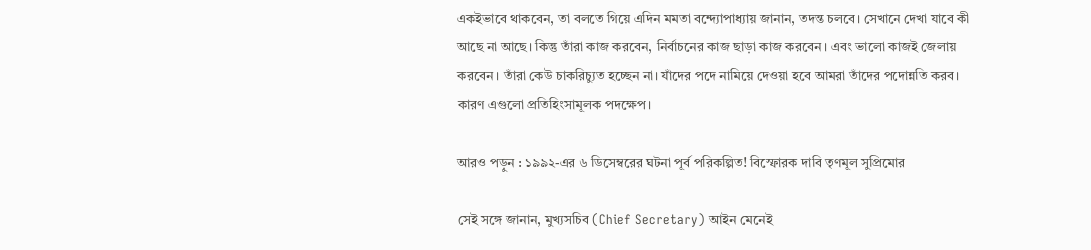একইভাবে থাকবেন, তা বলতে গিয়ে এদিন মমতা বন্দ্যোপাধ্যায় জানান, তদন্ত চলবে। সেখানে দেখা যাবে কী আছে না আছে। কিন্তু তাঁরা কাজ করবেন, নির্বাচনের কাজ ছাড়া কাজ করবেন। এবং ভালো কাজই জেলায় করবেন। তাঁরা কেউ চাকরিচ্যুত হচ্ছেন না। যাঁদের পদে নামিয়ে দেওয়া হবে আমরা তাঁদের পদোন্নতি করব। কারণ এগুলো প্রতিহিংসামূলক পদক্ষেপ।

আরও পড়ুন : ১৯৯২-এর ৬ ডিসেম্বরের ঘটনা পূর্ব পরিকল্পিত! বিস্ফোরক দাবি তৃণমূল সুপ্রিমোর

সেই সঙ্গে জানান, মুখ্যসচিব (Chief Secretary) আইন মেনেই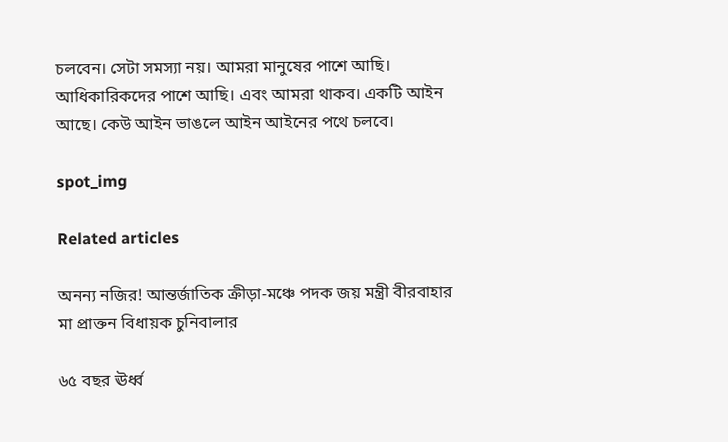চলবেন। সেটা সমস্যা নয়। আমরা মানুষের পাশে আছি। আধিকারিকদের পাশে আছি। এবং আমরা থাকব। একটি আইন আছে। কেউ আইন ভাঙলে আইন আইনের পথে চলবে।

spot_img

Related articles

অনন্য নজির! আন্তর্জাতিক ক্রীড়া-মঞ্চে পদক জয় মন্ত্রী বীরবাহার মা প্রাক্তন বিধায়ক চুনিবালার

৬৫ বছর ঊর্ধ্ব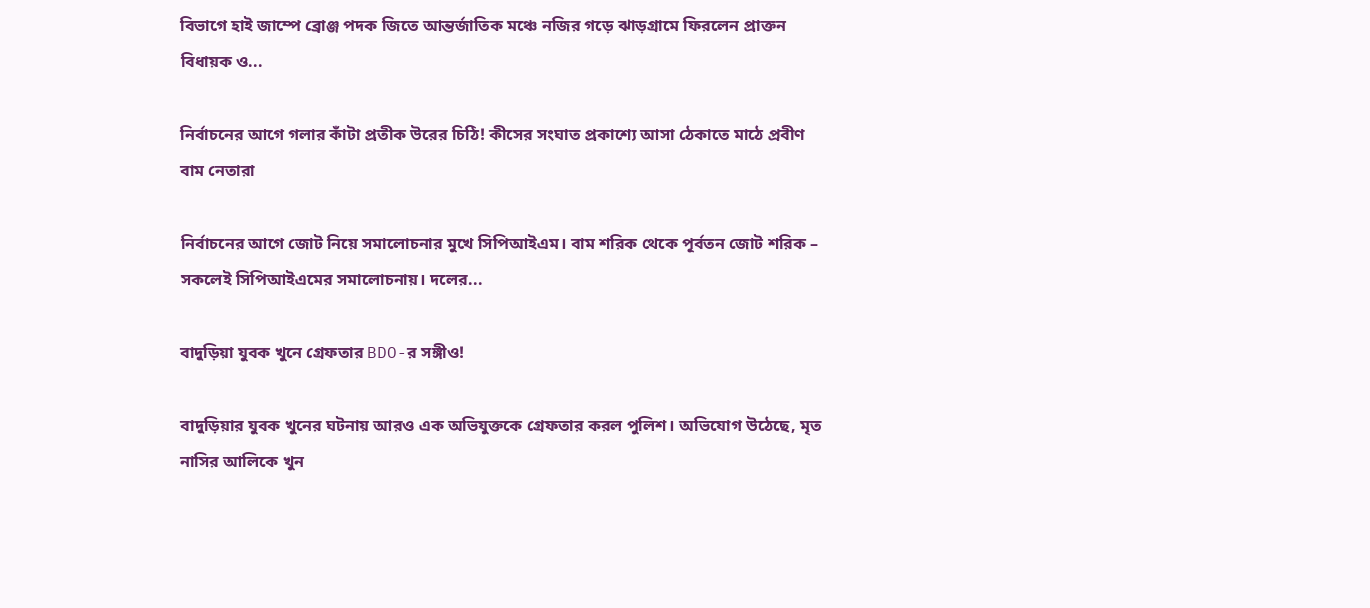বিভাগে হাই জাম্পে ব্রোঞ্জ পদক জিতে আন্তর্জাতিক মঞ্চে নজির গড়ে ঝাড়গ্রামে ফিরলেন প্রাক্তন বিধায়ক ও...

নির্বাচনের আগে গলার কাঁটা প্রতীক উরের চিঠি! কীসের সংঘাত প্রকাশ্যে আসা ঠেকাতে মাঠে প্রবীণ বাম নেতারা

নির্বাচনের আগে জোট নিয়ে সমালোচনার মুখে সিপিআইএম। বাম শরিক থেকে পূর্বতন জোট শরিক – সকলেই সিপিআইএমের সমালোচনায়। দলের...

বাদুড়িয়া যুবক খুনে গ্রেফতার BDO-র সঙ্গীও!

বাদুড়িয়ার যুবক খুনের ঘটনায় আরও এক অভিযুক্তকে গ্রেফতার করল পুলিশ। অভিযোগ উঠেছে, মৃত নাসির আলিকে খুন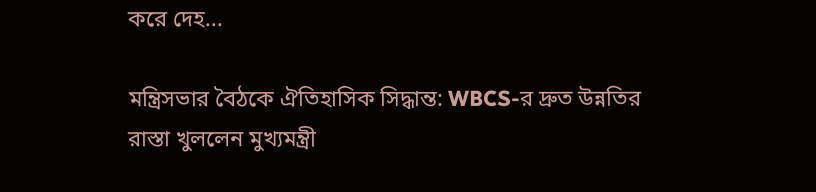করে দেহ...

মন্ত্রিসভার বৈঠকে ঐতিহাসিক সিদ্ধান্ত: WBCS-র দ্রুত উন্নতির রাস্তা খুললেন মুখ্যমন্ত্রী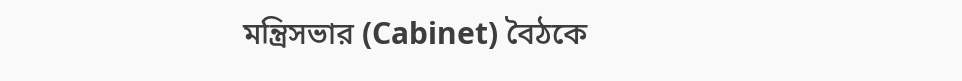মন্ত্রিসভার (Cabinet) বৈঠকে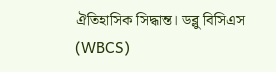ঐতিহাসিক সিদ্ধান্ত। ডব্লু বিসিএস (WBCS)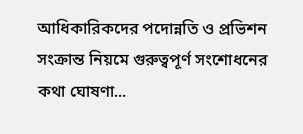আধিকারিকদের পদোন্নতি ও প্রভিশন সংক্রান্ত নিয়মে গুরুত্বপূর্ণ সংশোধনের কথা ঘোষণা...